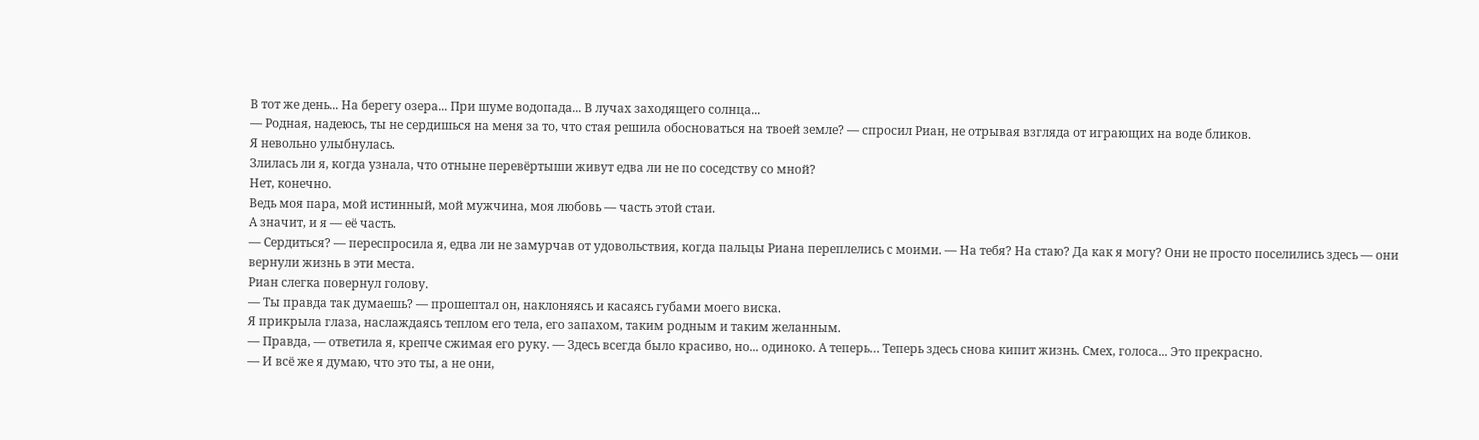В тот же день... На берегу озера... При шуме водопада... В лучах заходящего солнца...
— Родная, надеюсь, ты не сердишься на меня за то, что стая решила обосноваться на твоей земле? — спросил Риан, не отрывая взгляда от играющих на воде бликов.
Я невольно улыбнулась.
Злилась ли я, когда узнала, что отныне перевёртыши живут едва ли не по соседству со мной?
Нет, конечно.
Ведь моя пара, мой истинный, мой мужчина, моя любовь — часть этой стаи.
А значит, и я — её часть.
— Сердиться? — переспросила я, едва ли не замурчав от удовольствия, когда пальцы Риана переплелись с моими. — На тебя? На стаю? Да как я могу? Они не просто поселились здесь — они вернули жизнь в эти места.
Риан слегка повернул голову.
— Ты правда так думаешь? — прошептал он, наклоняясь и касаясь губами моего виска.
Я прикрыла глаза, наслаждаясь теплом его тела, его запахом, таким родным и таким желанным.
— Правда, — ответила я, крепче сжимая его руку. — Здесь всегда было красиво, но... одиноко. А теперь… Теперь здесь снова кипит жизнь. Смех, голоса... Это прекрасно.
— И всё же я думаю, что это ты, а не они,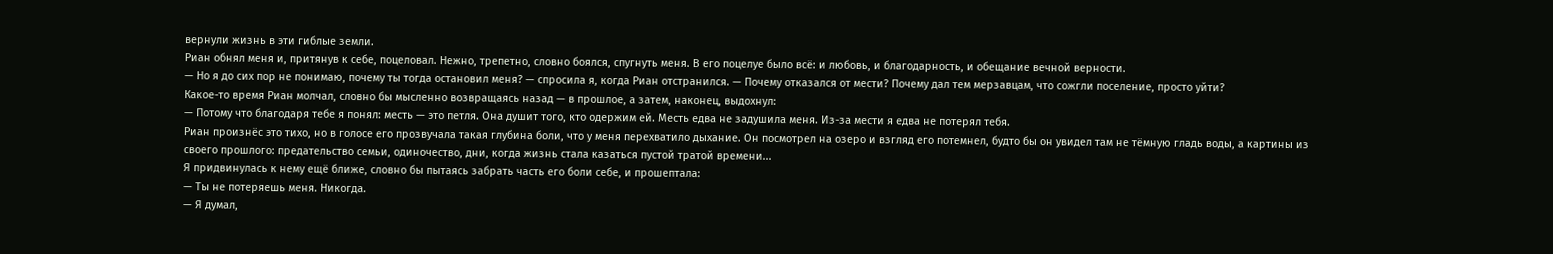вернули жизнь в эти гиблые земли.
Риан обнял меня и, притянув к себе, поцеловал. Нежно, трепетно, словно боялся, спугнуть меня. В его поцелуе было всё: и любовь, и благодарность, и обещание вечной верности.
— Но я до сих пор не понимаю, почему ты тогда остановил меня? — спросила я, когда Риан отстранился. — Почему отказался от мести? Почему дал тем мерзавцам, что сожгли поселение, просто уйти?
Какое-то время Риан молчал, словно бы мысленно возвращаясь назад — в прошлое, а затем, наконец, выдохнул:
— Потому что благодаря тебе я понял: месть — это петля. Она душит того, кто одержим ей. Месть едва не задушила меня. Из-за мести я едва не потерял тебя.
Риан произнёс это тихо, но в голосе его прозвучала такая глубина боли, что у меня перехватило дыхание. Он посмотрел на озеро и взгляд его потемнел, будто бы он увидел там не тёмную гладь воды, а картины из своего прошлого: предательство семьи, одиночество, дни, когда жизнь стала казаться пустой тратой времени...
Я придвинулась к нему ещё ближе, словно бы пытаясь забрать часть его боли себе, и прошептала:
— Ты не потеряешь меня. Никогда.
— Я думал,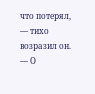что потерял, — тихо возразил он. — О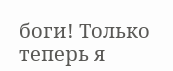боги! Только теперь я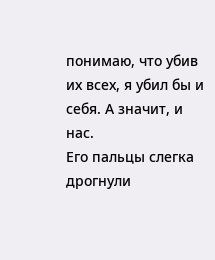понимаю, что убив их всех, я убил бы и себя. А значит, и нас.
Его пальцы слегка дрогнули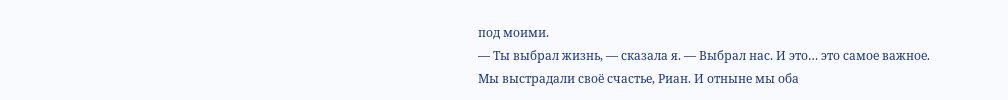под моими.
— Ты выбрал жизнь, — сказала я. — Выбрал нас. И это… это самое важное. Мы выстрадали своё счастье, Риан. И отныне мы оба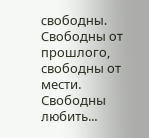свободны. Свободны от прошлого, свободны от мести. Свободны любить...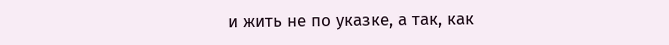и жить не по указке, а так, как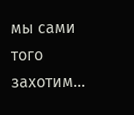мы сами того захотим...